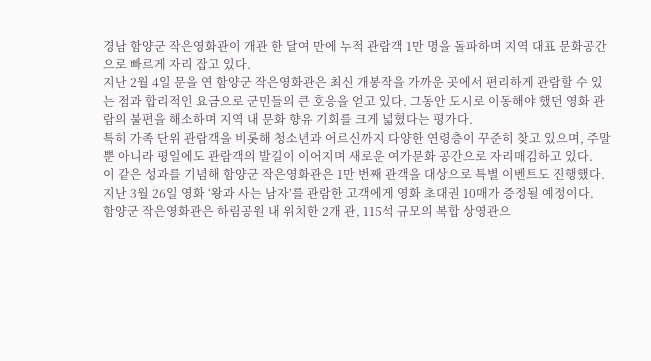경남 함양군 작은영화관이 개관 한 달여 만에 누적 관람객 1만 명을 돌파하며 지역 대표 문화공간으로 빠르게 자리 잡고 있다.
지난 2월 4일 문을 연 함양군 작은영화관은 최신 개봉작을 가까운 곳에서 편리하게 관람할 수 있는 점과 합리적인 요금으로 군민들의 큰 호응을 얻고 있다. 그동안 도시로 이동해야 했던 영화 관람의 불편을 해소하며 지역 내 문화 향유 기회를 크게 넓혔다는 평가다.
특히 가족 단위 관람객을 비롯해 청소년과 어르신까지 다양한 연령층이 꾸준히 찾고 있으며, 주말뿐 아니라 평일에도 관람객의 발길이 이어지며 새로운 여가문화 공간으로 자리매김하고 있다.
이 같은 성과를 기념해 함양군 작은영화관은 1만 번째 관객을 대상으로 특별 이벤트도 진행했다. 지난 3월 26일 영화 ‘왕과 사는 남자’를 관람한 고객에게 영화 초대권 10매가 증정될 예정이다.
함양군 작은영화관은 하림공원 내 위치한 2개 관, 115석 규모의 복합 상영관으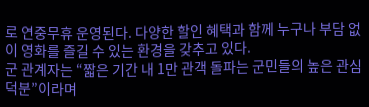로 연중무휴 운영된다. 다양한 할인 혜택과 함께 누구나 부담 없이 영화를 즐길 수 있는 환경을 갖추고 있다.
군 관계자는 “짧은 기간 내 1만 관객 돌파는 군민들의 높은 관심 덕분”이라며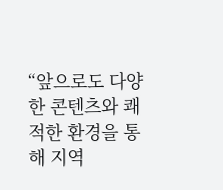“앞으로도 다양한 콘텐츠와 쾌적한 환경을 통해 지역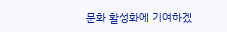문화 활성화에 기여하겠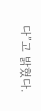다”고 밝혔다.